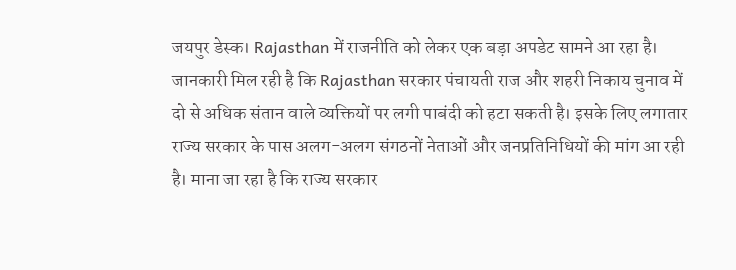जयपुर डेस्क। Rajasthan में राजनीति को लेकर एक बड़ा अपडेट सामने आ रहा है। जानकारी मिल रही है कि Rajasthan सरकार पंचायती राज और शहरी निकाय चुनाव में दो से अधिक संतान वाले व्यक्तियों पर लगी पाबंदी को हटा सकती है। इसके लिए लगातार राज्य सरकार के पास अलग-अलग संगठनों नेताओं और जनप्रतिनिधियों की मांग आ रही है। माना जा रहा है कि राज्य सरकार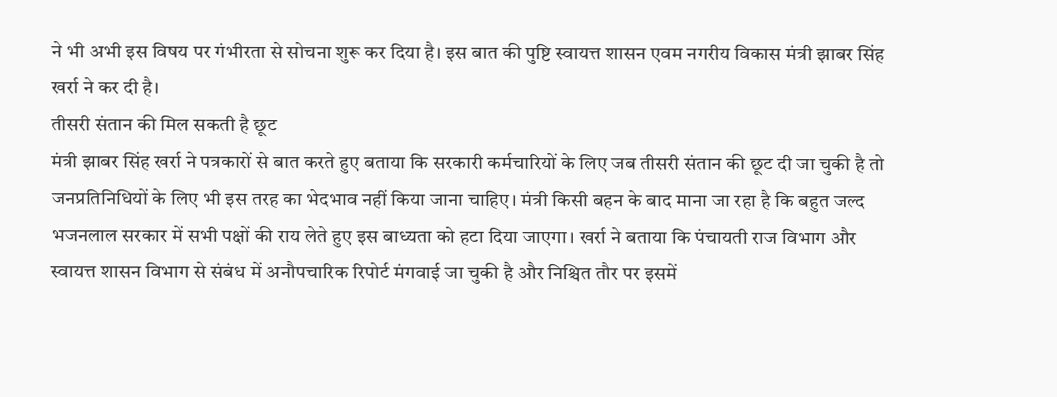ने भी अभी इस विषय पर गंभीरता से सोचना शुरू कर दिया है। इस बात की पुष्टि स्वायत्त शासन एवम नगरीय विकास मंत्री झाबर सिंह खर्रा ने कर दी है।
तीसरी संतान की मिल सकती है छूट
मंत्री झाबर सिंह खर्रा ने पत्रकारों से बात करते हुए बताया कि सरकारी कर्मचारियों के लिए जब तीसरी संतान की छूट दी जा चुकी है तो जनप्रतिनिधियों के लिए भी इस तरह का भेदभाव नहीं किया जाना चाहिए। मंत्री किसी बहन के बाद माना जा रहा है कि बहुत जल्द भजनलाल सरकार में सभी पक्षों की राय लेते हुए इस बाध्यता को हटा दिया जाएगा। खर्रा ने बताया कि पंचायती राज विभाग और स्वायत्त शासन विभाग से संबंध में अनौपचारिक रिपोर्ट मंगवाई जा चुकी है और निश्चित तौर पर इसमें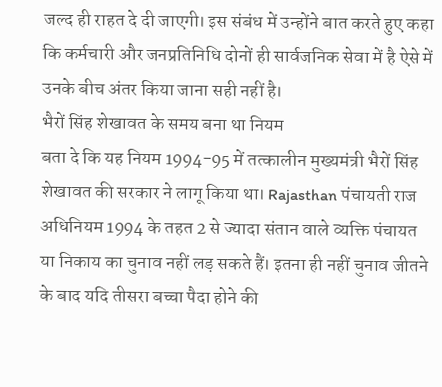जल्द ही राहत दे दी जाएगी। इस संबंध में उन्होंने बात करते हुए कहा कि कर्मचारी और जनप्रतिनिधि दोनों ही सार्वजनिक सेवा में है ऐसे में उनके बीच अंतर किया जाना सही नहीं है।
भैरों सिंह शेखावत के समय बना था नियम
बता दे कि यह नियम 1994-95 में तत्कालीन मुख्यमंत्री भैरों सिंह शेखावत की सरकार ने लागू किया था। Rajasthan पंचायती राज अधिनियम 1994 के तहत 2 से ज्यादा संतान वाले व्यक्ति पंचायत या निकाय का चुनाव नहीं लड़ सकते हैं। इतना ही नहीं चुनाव जीतने के बाद यदि तीसरा बच्चा पैदा होने की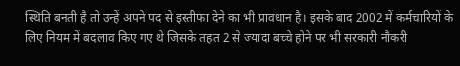स्थिति बनती है तो उन्हें अपने पद से इस्तीफा देने का भी प्रावधान है। इसके बाद 2002 में कर्मचारियों के लिए नियम में बदलाव किए गए थे जिसके तहत 2 से ज्यादा बच्चे होने पर भी सरकारी नौकरी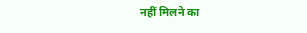नहीं मिलने का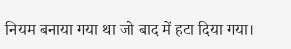नियम बनाया गया था जो बाद में हटा दिया गया।